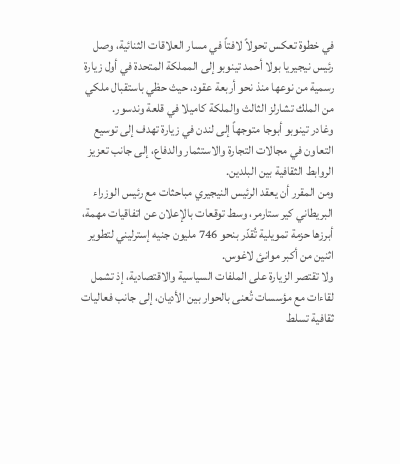في خطوة تعكس تحولاً لافتاً في مسار العلاقات الثنائية، وصل رئيس نيجيريا بولا أحمد تينوبو إلى المملكة المتحدة في أول زيارة رسمية من نوعها منذ نحو أربعة عقود، حيث حظي باستقبال ملكي من الملك تشارلز الثالث والملكة كاميلا في قلعة وندسور.
وغادر تينوبو أبوجا متوجهاً إلى لندن في زيارة تهدف إلى توسيع التعاون في مجالات التجارة والاستثمار والدفاع، إلى جانب تعزيز الروابط الثقافية بين البلدين.
ومن المقرر أن يعقد الرئيس النيجيري مباحثات مع رئيس الوزراء البريطاني كير ستارمر، وسط توقعات بالإعلان عن اتفاقيات مهمة، أبرزها حزمة تمويلية تُقدّر بنحو 746 مليون جنيه إسترليني لتطوير اثنين من أكبر موانئ لاغوس.
ولا تقتصر الزيارة على الملفات السياسية والاقتصادية، إذ تشمل لقاءات مع مؤسسات تُعنى بالحوار بين الأديان، إلى جانب فعاليات ثقافية تسلط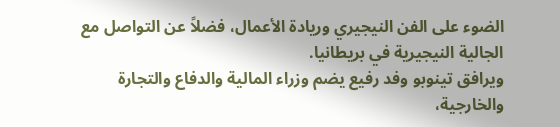الضوء على الفن النيجيري وريادة الأعمال، فضلاً عن التواصل مع الجالية النيجيرية في بريطانيا.
ويرافق تينوبو وفد رفيع يضم وزراء المالية والدفاع والتجارة والخارجية،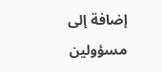إضافة إلى مسؤولين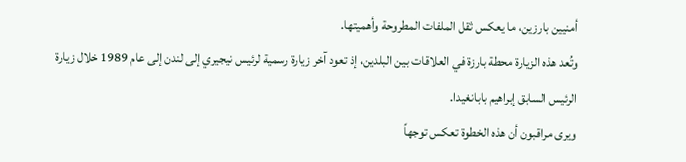أمنيين بارزين، ما يعكس ثقل الملفات المطروحة وأهميتها.
وتُعد هذه الزيارة محطة بارزة في العلاقات بين البلدين، إذ تعود آخر زيارة رسمية لرئيس نيجيري إلى لندن إلى عام 1989 خلال زيارة الرئيس السابق إبراهيم بابانغيدا.
ويرى مراقبون أن هذه الخطوة تعكس توجهاً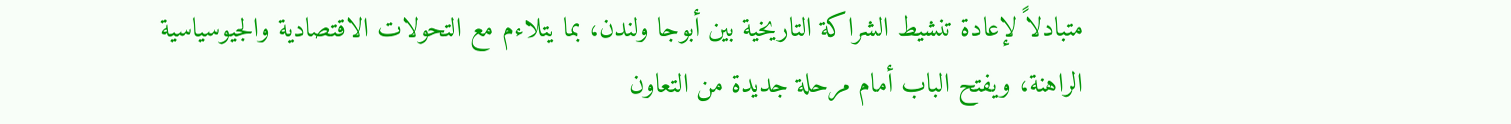متبادلاً لإعادة تنشيط الشراكة التاريخية بين أبوجا ولندن، بما يتلاءم مع التحولات الاقتصادية والجيوسياسية الراهنة، ويفتح الباب أمام مرحلة جديدة من التعاون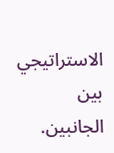الاستراتيجي بين الجانبين.